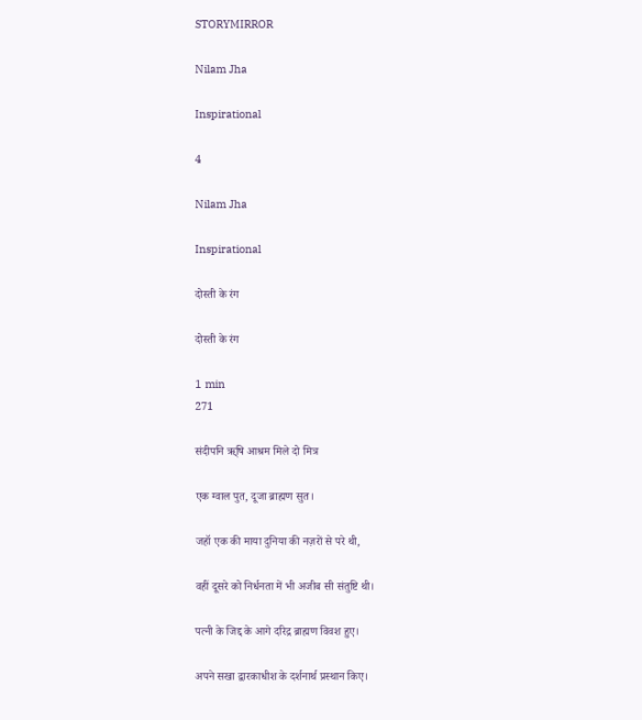STORYMIRROR

Nilam Jha

Inspirational

4

Nilam Jha

Inspirational

दोस्ती के रंग

दोस्ती के रंग

1 min
271

संदीपनि ऋ्षि आश्रम मिले दो मित्र

एक ग्वाल पुत, दूजा ब्राह्मण सुत।

जहॉ एक की माया दुनिया की नज़रों से परे थी,

वहीं दूसरे को निर्धनता में भी अजीब सी संतुष्टि थी।

पत्नी के जिद्द के आगे दरिद्र ब्राह्मण विवश हुए।

अपने सखा द्वारकाधीश के दर्शनार्थ प्रस्थान किए।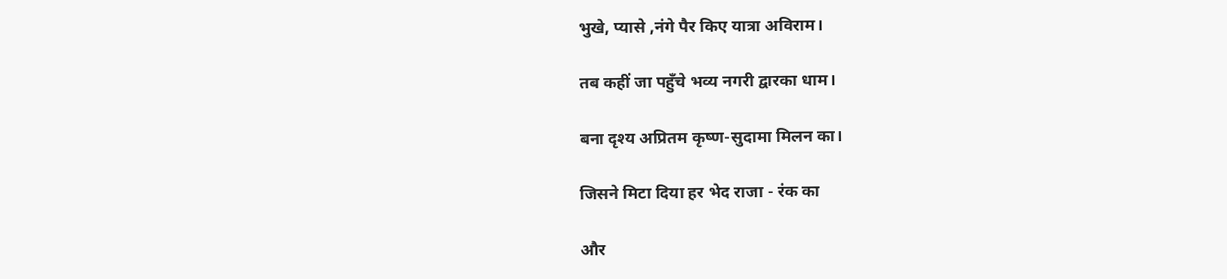भुखे, प्यासे ,नंगे पैर किए यात्रा अविराम।

तब कहीं जा पहुँचे भव्य नगरी द्वारका धाम।

बना दृश्य अप्रितम कृष्ण-सुदामा मिलन का।

जिसने मिटा दिया हर भेद राजा - रंक का

और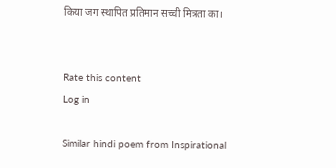किया जग स्थापित प्रतिमान सच्ची मित्रता का।


Rate this content
Log in

Similar hindi poem from Inspirational